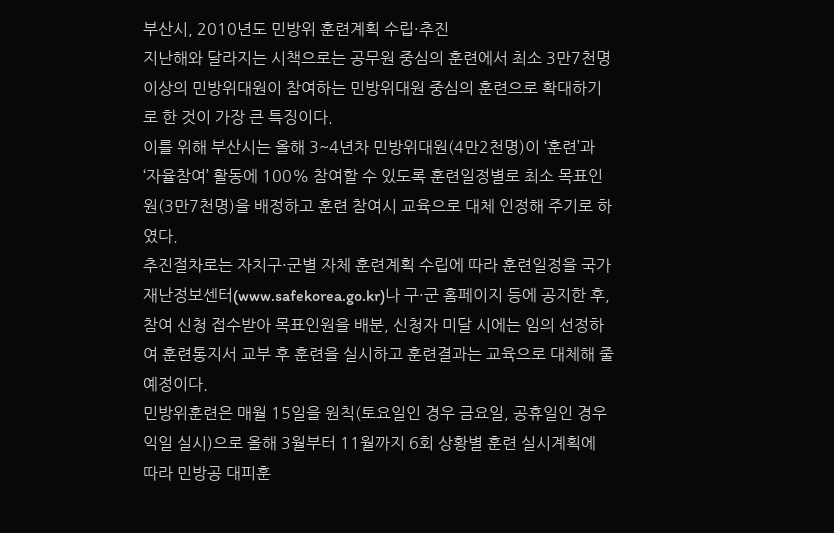부산시, 2010년도 민방위 훈련계획 수립·추진
지난해와 달라지는 시책으로는 공무원 중심의 훈련에서 최소 3만7천명 이상의 민방위대원이 참여하는 민방위대원 중심의 훈련으로 확대하기로 한 것이 가장 큰 특징이다.
이를 위해 부산시는 올해 3~4년차 민방위대원(4만2천명)이 ‘훈련’과 ‘자율참여’ 활동에 100% 참여할 수 있도록 훈련일정별로 최소 목표인원(3만7천명)을 배정하고 훈련 참여시 교육으로 대체 인정해 주기로 하였다.
추진절차로는 자치구·군별 자체 훈련계획 수립에 따라 훈련일정을 국가재난정보센터(www.safekorea.go.kr)나 구·군 홈페이지 등에 공지한 후, 참여 신청 접수받아 목표인원을 배분, 신청자 미달 시에는 임의 선정하여 훈련통지서 교부 후 훈련을 실시하고 훈련결과는 교육으로 대체해 줄 예정이다.
민방위훈련은 매월 15일을 원칙(토요일인 경우 금요일, 공휴일인 경우 익일 실시)으로 올해 3월부터 11월까지 6회 상황별 훈련 실시계획에 따라 민방공 대피훈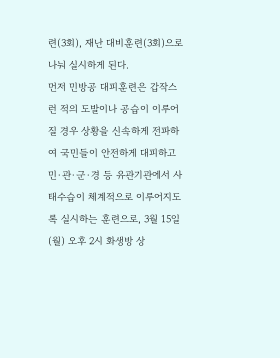련(3회), 재난 대비훈련(3회)으로 나눠 실시하게 된다.
먼저 민방공 대피훈련은 갑작스런 적의 도발이나 공습이 이루어 질 경우 상황을 신속하게 전파하여 국민들이 안전하게 대피하고 민·관·군·경 등 유관기관에서 사태수습이 체계적으로 이루어지도록 실시하는 훈련으로, 3월 15일(월) 오후 2시 화생방 상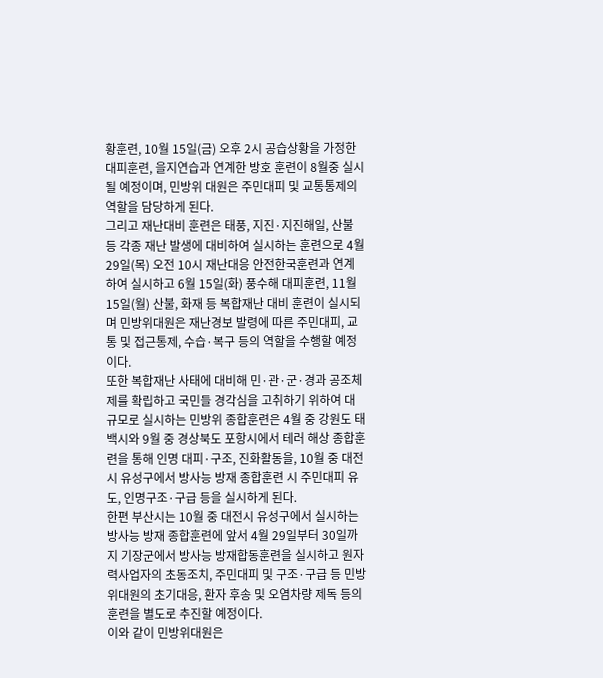황훈련, 10월 15일(금) 오후 2시 공습상황을 가정한 대피훈련, 을지연습과 연계한 방호 훈련이 8월중 실시될 예정이며, 민방위 대원은 주민대피 및 교통통제의 역할을 담당하게 된다.
그리고 재난대비 훈련은 태풍, 지진·지진해일, 산불 등 각종 재난 발생에 대비하여 실시하는 훈련으로 4월 29일(목) 오전 10시 재난대응 안전한국훈련과 연계하여 실시하고 6월 15일(화) 풍수해 대피훈련, 11월 15일(월) 산불, 화재 등 복합재난 대비 훈련이 실시되며 민방위대원은 재난경보 발령에 따른 주민대피, 교통 및 접근통제, 수습·복구 등의 역할을 수행할 예정이다.
또한 복합재난 사태에 대비해 민·관·군·경과 공조체제를 확립하고 국민들 경각심을 고취하기 위하여 대규모로 실시하는 민방위 종합훈련은 4월 중 강원도 태백시와 9월 중 경상북도 포항시에서 테러 해상 종합훈련을 통해 인명 대피·구조, 진화활동을, 10월 중 대전시 유성구에서 방사능 방재 종합훈련 시 주민대피 유도, 인명구조·구급 등을 실시하게 된다.
한편 부산시는 10월 중 대전시 유성구에서 실시하는 방사능 방재 종합훈련에 앞서 4월 29일부터 30일까지 기장군에서 방사능 방재합동훈련을 실시하고 원자력사업자의 초동조치, 주민대피 및 구조·구급 등 민방위대원의 초기대응, 환자 후송 및 오염차량 제독 등의 훈련을 별도로 추진할 예정이다.
이와 같이 민방위대원은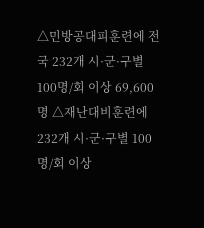△민방공대피훈련에 전국 232개 시·군·구별 100명/회 이상 69,600명 △재난대비훈련에 232개 시·군·구별 100명/회 이상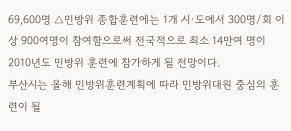69,600명 △민방위 종합훈련에는 1개 시·도에서 300명/회 이상 900여명이 참여함으로써 전국적으로 최소 14만여 명이 2010년도 민방위 훈련에 참가하게 될 전망이다.
부산시는 올해 민방위훈련계획에 따라 민방위대원 중심의 훈련이 될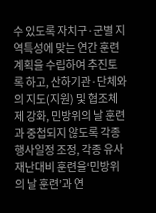수 있도록 자치구·군별 지역특성에 맞는 연간 훈련계획을 수립하여 추진토록 하고, 산하기관·단체와의 지도(지원) 및 협조체제 강화, 민방위의 날 훈련과 중첩되지 않도록 각종 행사일정 조정, 각종 유사 재난대비 훈련을‘민방위의 날 훈련’과 연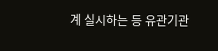계 실시하는 등 유관기관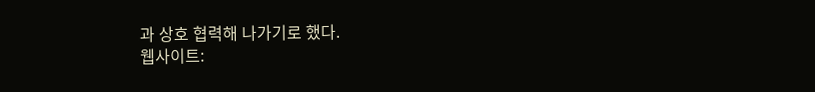과 상호 협력해 나가기로 했다.
웹사이트: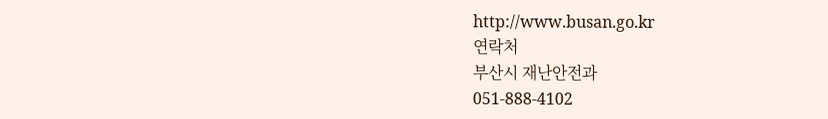http://www.busan.go.kr
연락처
부산시 재난안전과
051-888-4102